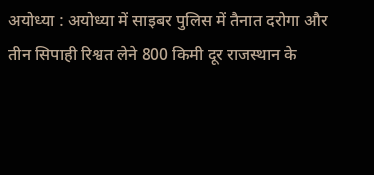अयोध्या : अयोध्या में साइबर पुलिस में तैनात दरोगा और तीन सिपाही रिश्वत लेने 800 किमी दूर राजस्थान के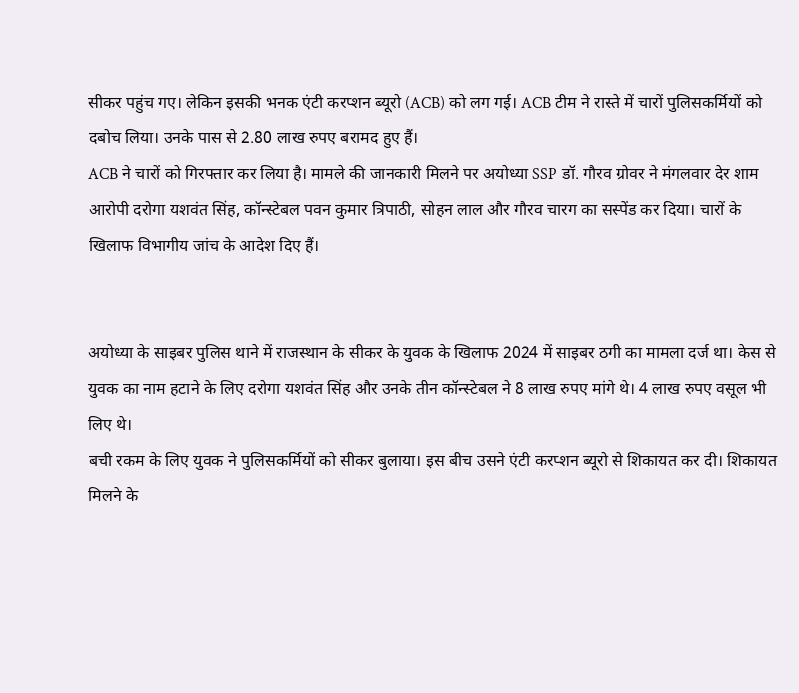सीकर पहुंच गए। लेकिन इसकी भनक एंटी करप्शन ब्यूरो (ACB) को लग गई। ACB टीम ने रास्ते में चारों पुलिसकर्मियों को दबोच लिया। उनके पास से 2.80 लाख रुपए बरामद हुए हैं।
ACB ने चारों को गिरफ्तार कर लिया है। मामले की जानकारी मिलने पर अयोध्या SSP डॉ. गौरव ग्रोवर ने मंगलवार देर शाम आरोपी दरोगा यशवंत सिंह, कॉन्स्टेबल पवन कुमार त्रिपाठी, सोहन लाल और गौरव चारग का सस्पेंड कर दिया। चारों के खिलाफ विभागीय जांच के आदेश दिए हैं।


अयोध्या के साइबर पुलिस थाने में राजस्थान के सीकर के युवक के खिलाफ 2024 में साइबर ठगी का मामला दर्ज था। केस से युवक का नाम हटाने के लिए दरोगा यशवंत सिंह और उनके तीन कॉन्स्टेबल ने 8 लाख रुपए मांगे थे। 4 लाख रुपए वसूल भी लिए थे।
बची रकम के लिए युवक ने पुलिसकर्मियों को सीकर बुलाया। इस बीच उसने एंटी करप्शन ब्यूरो से शिकायत कर दी। शिकायत मिलने के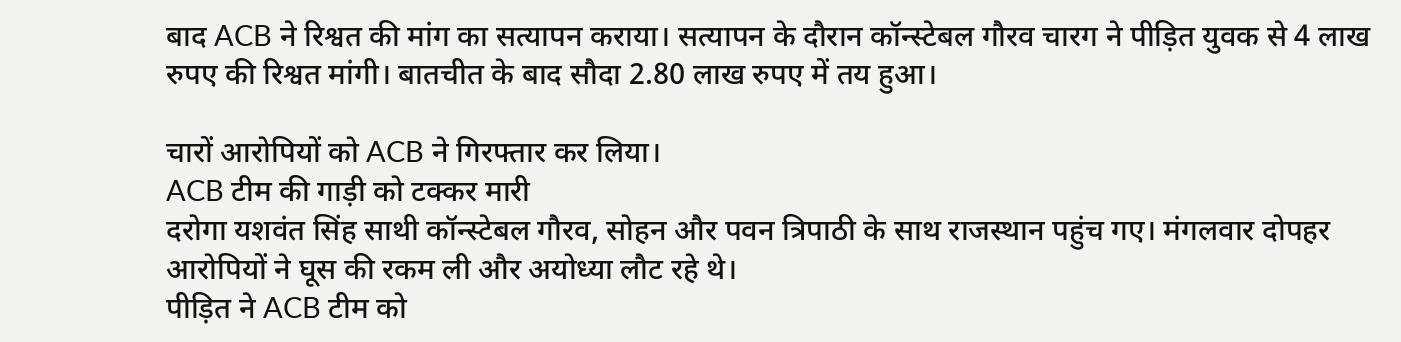बाद ACB ने रिश्वत की मांग का सत्यापन कराया। सत्यापन के दौरान कॉन्स्टेबल गौरव चारग ने पीड़ित युवक से 4 लाख रुपए की रिश्वत मांगी। बातचीत के बाद सौदा 2.80 लाख रुपए में तय हुआ।

चारों आरोपियों को ACB ने गिरफ्तार कर लिया।
ACB टीम की गाड़ी को टक्कर मारी
दरोगा यशवंत सिंह साथी कॉन्स्टेबल गौरव, सोहन और पवन त्रिपाठी के साथ राजस्थान पहुंच गए। मंगलवार दोपहर आरोपियों ने घूस की रकम ली और अयोध्या लौट रहे थे।
पीड़ित ने ACB टीम को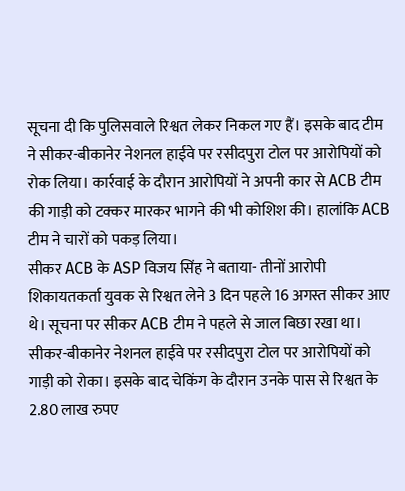सूचना दी कि पुलिसवाले रिश्वत लेकर निकल गए हैं। इसके बाद टीम ने सीकर-बीकानेर नेशनल हाईवे पर रसीदपुरा टोल पर आरोपियों को रोक लिया। कार्रवाई के दौरान आरोपियों ने अपनी कार से ACB टीम की गाड़ी को टक्कर मारकर भागने की भी कोशिश की। हालांकि ACB टीम ने चारों को पकड़ लिया।
सीकर ACB के ASP विजय सिंह ने बताया- तीनों आरोपी शिकायतकर्ता युवक से रिश्वत लेने 3 दिन पहले 16 अगस्त सीकर आए थे। सूचना पर सीकर ACB टीम ने पहले से जाल बिछा रखा था। सीकर-बीकानेर नेशनल हाईवे पर रसीदपुरा टोल पर आरोपियों को गाड़ी को रोका। इसके बाद चेकिंग के दौरान उनके पास से रिश्वत के 2.80 लाख रुपए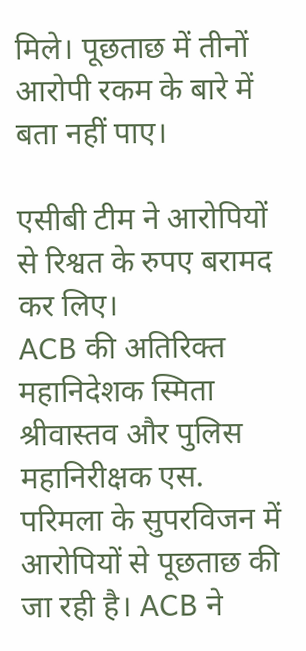मिले। पूछताछ में तीनों आरोपी रकम के बारे में बता नहीं पाए।

एसीबी टीम ने आरोपियों से रिश्वत के रुपए बरामद कर लिए।
ACB की अतिरिक्त महानिदेशक स्मिता श्रीवास्तव और पुलिस महानिरीक्षक एस. परिमला के सुपरविजन में आरोपियों से पूछताछ की जा रही है। ACB ने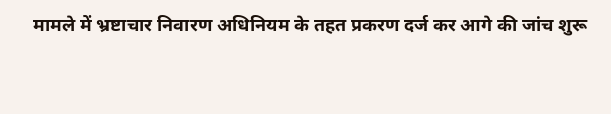मामले में भ्रष्टाचार निवारण अधिनियम के तहत प्रकरण दर्ज कर आगे की जांच शुरू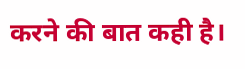करने की बात कही है।